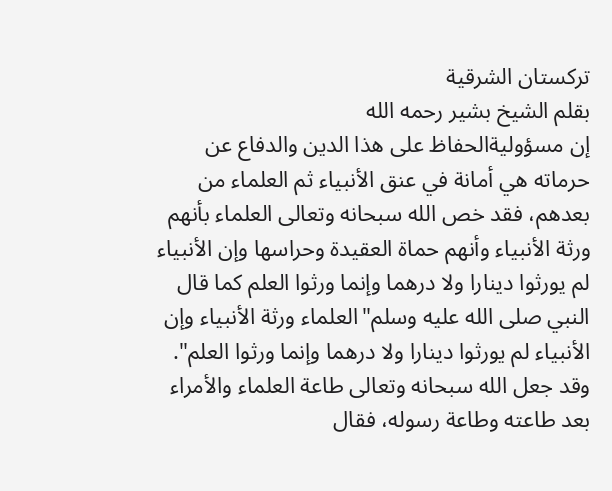تركستان الشرقية
بقلم الشيخ بشير رحمه الله
إن مسؤوليةالحفاظ على هذا الدين والدفاع عن حرماته هي أمانة في عنق الأنبياء ثم العلماء من بعدهم، فقد خص الله سبحانه وتعالى العلماء بأنهم ورثة الأنبياء وأنهم حماة العقيدة وحراسها وإن الأنبياء لم يورثوا دينارا ولا درهما وإنما ورثوا العلم كما قال النبي صلى الله عليه وسلم"العلماء ورثة الأنبياء وإن الأنبياء لم يورثوا دينارا ولا درهما وإنما ورثوا العلم".
وقد جعل الله سبحانه وتعالى طاعة العلماء والأمراء بعد طاعته وطاعة رسوله، فقال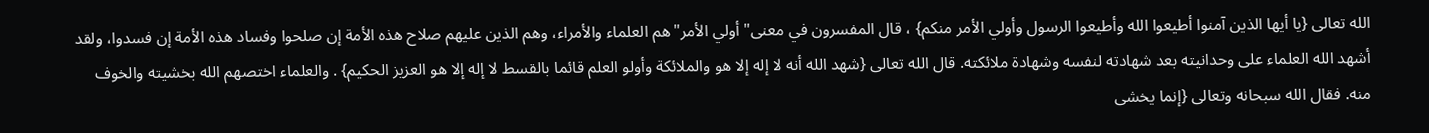الله تعالى {يا أيها الذين آمنوا أطيعوا الله وأطيعوا الرسول وأولي الأمر منكم} ، قال المفسرون في معنى"أولي الأمر"هم العلماء والأمراء، وهم الذين عليهم صلاح هذه الأمة إن صلحوا وفساد هذه الأمة إن فسدوا، ولقد أشهد الله العلماء على وحدانيته بعد شهادته لنفسه وشهادة ملائكته. قال الله تعالى {شهد الله أنه لا إله إلا هو والملائكة وأولو العلم قائما بالقسط لا إله إلا هو العزيز الحكيم} . والعلماء اختصهم الله بخشيته والخوف منه. فقال الله سبحانه وتعالى {إنما يخشى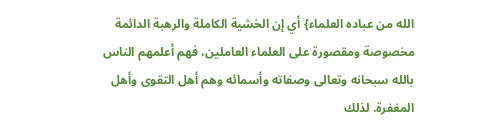الله من عباده العلماء} أي إن الخشية الكاملة والرهبة الدائمة مخصوصة ومقصورة على العلماء العاملين، فهم أعلمهم الناس بالله سبحانه وتعالى وصفاته وأسمائه وهم أهل التقوى وأهل المغفرة. لذلك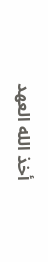أخذ الله العهد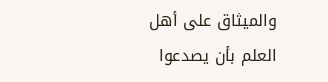والميثاق على أهل العلم بأن يصدعوا